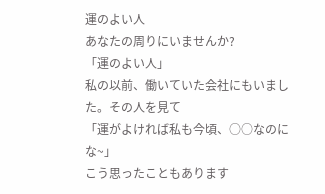運のよい人
あなたの周りにいませんか?
「運のよい人」
私の以前、働いていた会社にもいました。その人を見て
「運がよければ私も今頃、○○なのにな~」
こう思ったこともあります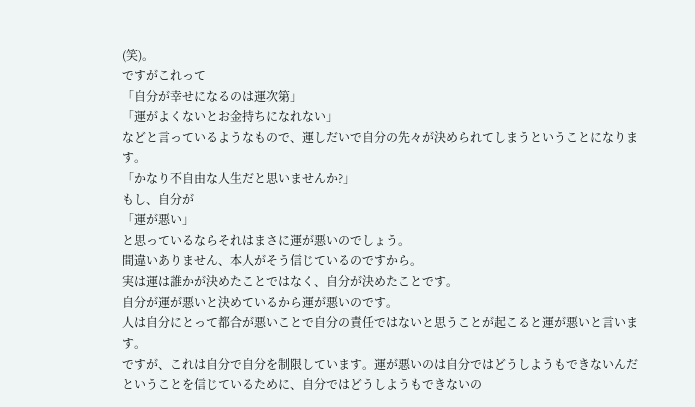(笑)。
ですがこれって
「自分が幸せになるのは運次第」
「運がよくないとお金持ちになれない」
などと言っているようなもので、運しだいで自分の先々が決められてしまうということになります。
「かなり不自由な人生だと思いませんか?」
もし、自分が
「運が悪い」
と思っているならそれはまさに運が悪いのでしょう。
間違いありません、本人がそう信じているのですから。
実は運は誰かが決めたことではなく、自分が決めたことです。
自分が運が悪いと決めているから運が悪いのです。
人は自分にとって都合が悪いことで自分の責任ではないと思うことが起こると運が悪いと言います。
ですが、これは自分で自分を制限しています。運が悪いのは自分ではどうしようもできないんだということを信じているために、自分ではどうしようもできないの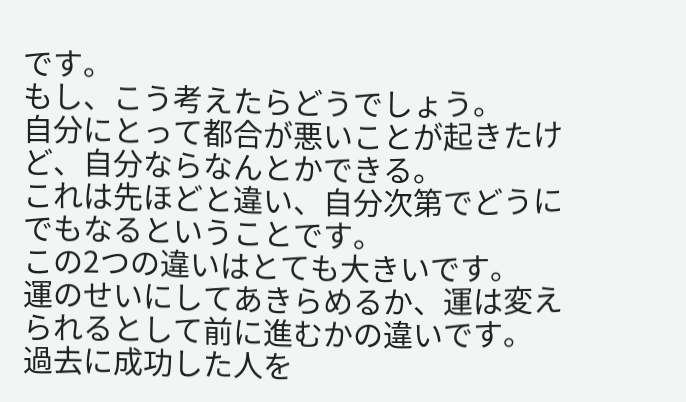です。
もし、こう考えたらどうでしょう。
自分にとって都合が悪いことが起きたけど、自分ならなんとかできる。
これは先ほどと違い、自分次第でどうにでもなるということです。
この2つの違いはとても大きいです。
運のせいにしてあきらめるか、運は変えられるとして前に進むかの違いです。
過去に成功した人を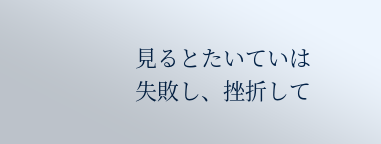見るとたいていは失敗し、挫折して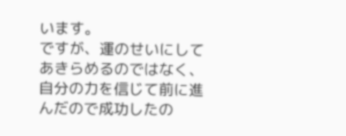います。
ですが、運のせいにしてあきらめるのではなく、自分の力を信じて前に進んだので成功したの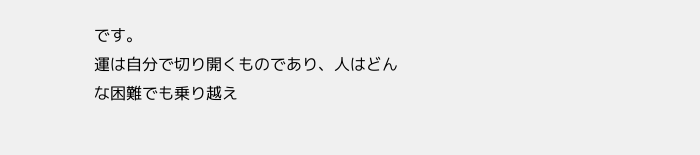です。
運は自分で切り開くものであり、人はどんな困難でも乗り越え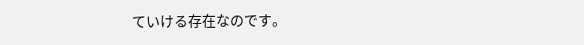ていける存在なのです。